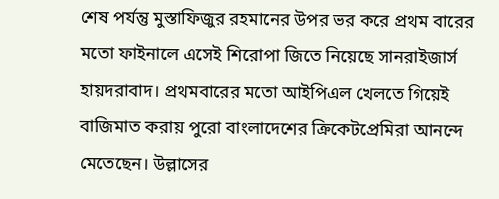শেষ পর্যন্তু মুস্তাফিজুর রহমানের উপর ভর করে প্রথম বারের মতো ফাইনালে এসেই শিরোপা জিতে নিয়েছে সানরাইজার্স হায়দরাবাদ। প্রথমবারের মতো আইপিএল খেলতে গিয়েই বাজিমাত করায় পুরো বাংলাদেশের ক্রিকেটপ্রেমিরা আনন্দে মেতেছেন। উল্লাসের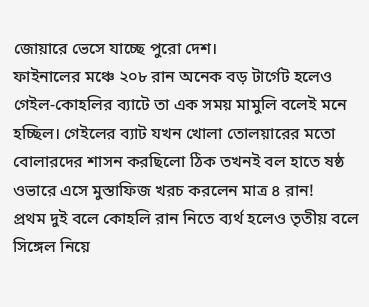জোয়ারে ভেসে যাচ্ছে পুরো দেশ।
ফাইনালের মঞ্চে ২০৮ রান অনেক বড় টার্গেট হলেও গেইল-কোহলির ব্যাটে তা এক সময় মামুলি বলেই মনে হচ্ছিল। গেইলের ব্যাট যখন খোলা তোলয়ারের মতো বোলারদের শাসন করছিলো ঠিক তখনই বল হাতে ষষ্ঠ ওভারে এসে মুস্তাফিজ খরচ করলেন মাত্র ৪ রান!
প্রথম দুই বলে কোহলি রান নিতে ব্যর্থ হলেও তৃতীয় বলে সিঙ্গেল নিয়ে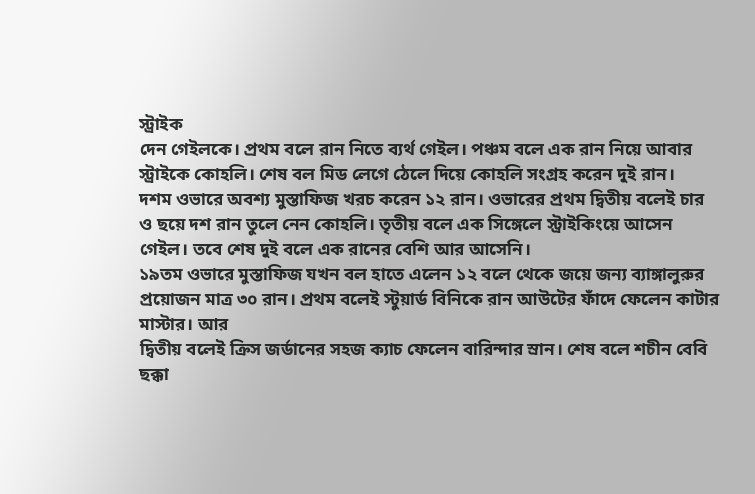স্ট্রাইক
দেন গেইলকে। প্রথম বলে রান নিতে ব্যর্থ গেইল। পঞ্চম বলে এক রান নিয়ে আবার
স্ট্রাইকে কোহলি। শেষ বল মিড লেগে ঠেলে দিয়ে কোহলি সংগ্রহ করেন দুই রান।
দশম ওভারে অবশ্য মুস্তাফিজ খরচ করেন ১২ রান। ওভারের প্রথম দ্বিতীয় বলেই চার
ও ছয়ে দশ রান তুলে নেন কোহলি। তৃতীয় বলে এক সিঙ্গেলে স্ট্রাইকিংয়ে আসেন
গেইল। তবে শেষ দুই বলে এক রানের বেশি আর আসেনি।
১৯তম ওভারে মুস্তাফিজ যখন বল হাতে এলেন ১২ বলে থেকে জয়ে জন্য ব্যাঙ্গালুরুর প্রয়োজন মাত্র ৩০ রান। প্রথম বলেই স্টুয়ার্ড বিনিকে রান আউটের ফাঁদে ফেলেন কাটার মাস্টার। আর
দ্বিতীয় বলেই ক্রিস জর্ডানের সহজ ক্যাচ ফেলেন বারিন্দার স্রান। শেষ বলে শচীন বেবি ছক্কা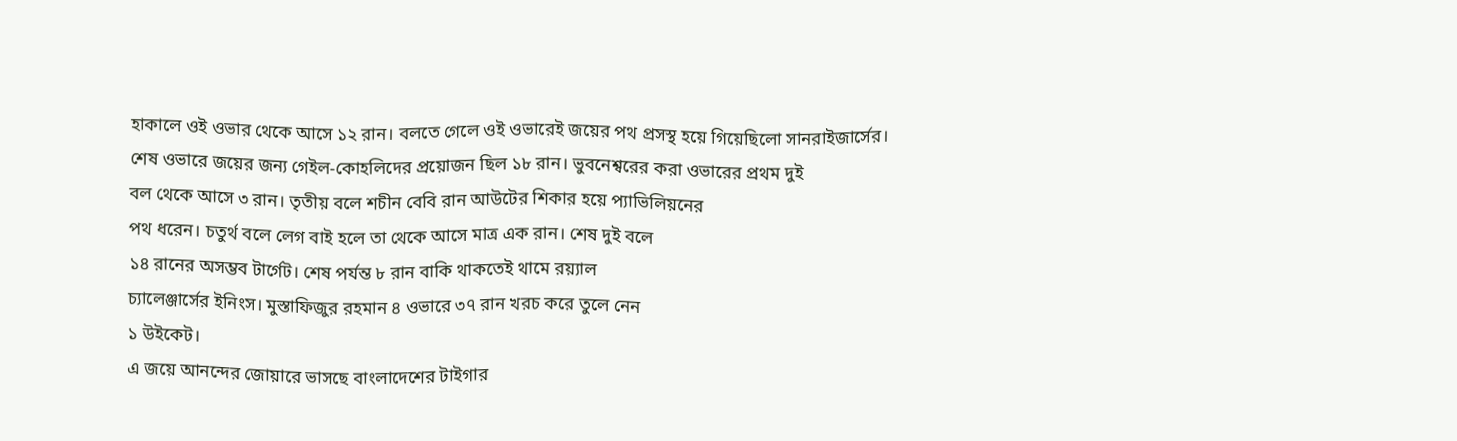হাকালে ওই ওভার থেকে আসে ১২ রান। বলতে গেলে ওই ওভারেই জয়ের পথ প্রসস্থ হয়ে গিয়েছিলো সানরাইজার্সের।
শেষ ওভারে জয়ের জন্য গেইল-কোহলিদের প্রয়োজন ছিল ১৮ রান। ভুবনেশ্বরের করা ওভারের প্রথম দুই
বল থেকে আসে ৩ রান। তৃতীয় বলে শচীন বেবি রান আউটের শিকার হয়ে প্যাভিলিয়নের
পথ ধরেন। চতুর্থ বলে লেগ বাই হলে তা থেকে আসে মাত্র এক রান। শেষ দুই বলে
১৪ রানের অসম্ভব টার্গেট। শেষ পর্যন্ত ৮ রান বাকি থাকতেই থামে রয়্যাল
চ্যালেঞ্জার্সের ইনিংস। মুস্তাফিজুর রহমান ৪ ওভারে ৩৭ রান খরচ করে তুলে নেন
১ উইকেট।
এ জয়ে আনন্দের জোয়ারে ভাসছে বাংলাদেশের টাইগার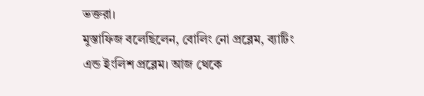ভক্তরা।
মুস্তাফিজ বলেছিলেন, বোলিং নো প্রব্লেম, ব্যাটিং এন্ড ইংলিশ প্রব্লেম। আজ থেকে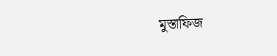মুস্তাফিজ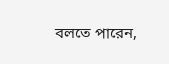বলতে পারেন,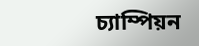চ্যাম্পিয়ন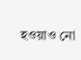হওয়াও নো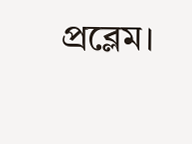প্রব্লেম।